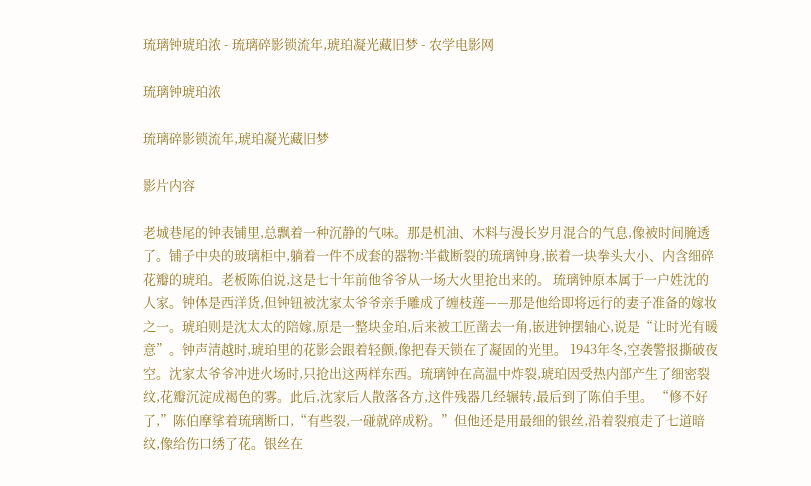琉璃钟琥珀浓 - 琉璃碎影锁流年,琥珀凝光藏旧梦 - 农学电影网

琉璃钟琥珀浓

琉璃碎影锁流年,琥珀凝光藏旧梦

影片内容

老城巷尾的钟表铺里,总飘着一种沉静的气味。那是机油、木料与漫长岁月混合的气息,像被时间腌透了。铺子中央的玻璃柜中,躺着一件不成套的器物:半截断裂的琉璃钟身,嵌着一块拳头大小、内含细碎花瓣的琥珀。老板陈伯说,这是七十年前他爷爷从一场大火里抢出来的。 琉璃钟原本属于一户姓沈的人家。钟体是西洋货,但钟钮被沈家太爷爷亲手雕成了缠枝莲——那是他给即将远行的妻子准备的嫁妆之一。琥珀则是沈太太的陪嫁,原是一整块金珀,后来被工匠凿去一角,嵌进钟摆轴心,说是“让时光有暖意”。钟声清越时,琥珀里的花影会跟着轻颤,像把春天锁在了凝固的光里。 1943年冬,空袭警报撕破夜空。沈家太爷爷冲进火场时,只抢出这两样东西。琉璃钟在高温中炸裂,琥珀因受热内部产生了细密裂纹,花瓣沉淀成褐色的雾。此后,沈家后人散落各方,这件残器几经辗转,最后到了陈伯手里。 “修不好了,”陈伯摩挲着琉璃断口,“有些裂,一碰就碎成粉。”但他还是用最细的银丝,沿着裂痕走了七道暗纹,像给伤口绣了花。银丝在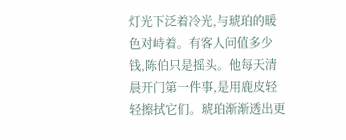灯光下泛着冷光,与琥珀的暖色对峙着。有客人问值多少钱,陈伯只是摇头。他每天清晨开门第一件事,是用鹿皮轻轻擦拭它们。琥珀渐渐透出更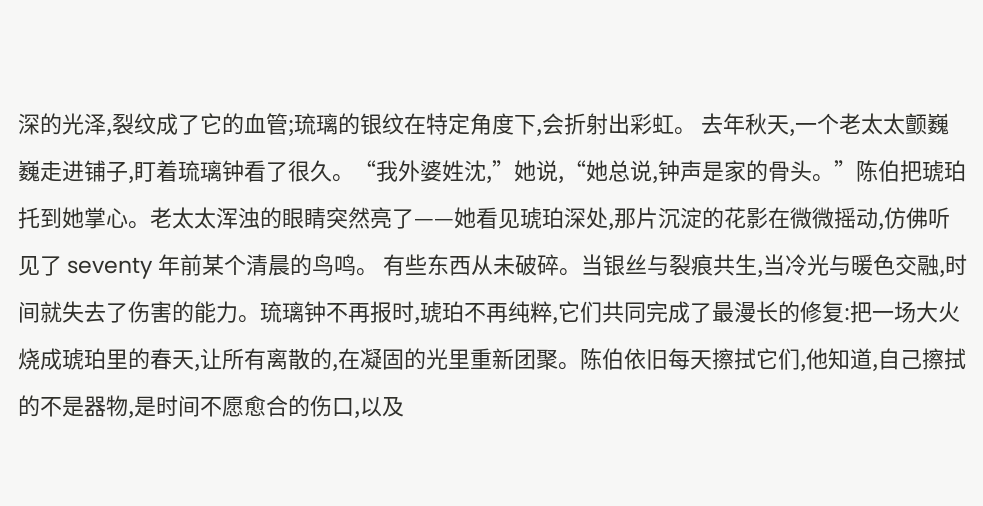深的光泽,裂纹成了它的血管;琉璃的银纹在特定角度下,会折射出彩虹。 去年秋天,一个老太太颤巍巍走进铺子,盯着琉璃钟看了很久。“我外婆姓沈,”她说,“她总说,钟声是家的骨头。”陈伯把琥珀托到她掌心。老太太浑浊的眼睛突然亮了——她看见琥珀深处,那片沉淀的花影在微微摇动,仿佛听见了 seventy 年前某个清晨的鸟鸣。 有些东西从未破碎。当银丝与裂痕共生,当冷光与暖色交融,时间就失去了伤害的能力。琉璃钟不再报时,琥珀不再纯粹,它们共同完成了最漫长的修复:把一场大火烧成琥珀里的春天,让所有离散的,在凝固的光里重新团聚。陈伯依旧每天擦拭它们,他知道,自己擦拭的不是器物,是时间不愿愈合的伤口,以及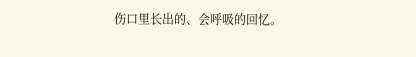伤口里长出的、会呼吸的回忆。